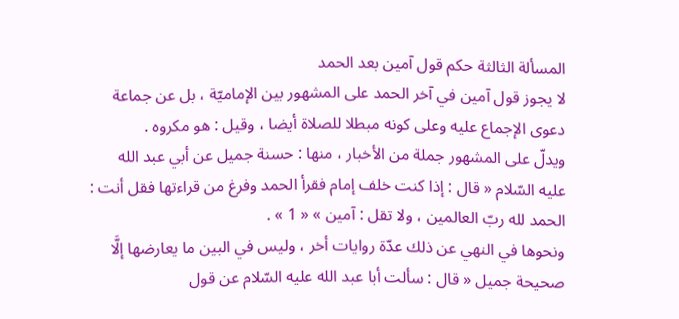المسألة الثالثة حكم قول آمين بعد الحمد
لا يجوز قول آمين في آخر الحمد على المشهور بين الإماميّة ، بل عن جماعة دعوى الإجماع عليه وعلى كونه مبطلا للصلاة أيضا ، وقيل : هو مكروه .
ويدلّ على المشهور جملة من الأخبار ، منها : حسنة جميل عن أبي عبد الله عليه السّلام « قال : إذا كنت خلف إمام فقرأ الحمد وفرغ من قراءتها فقل أنت :
الحمد لله ربّ العالمين ، ولا تقل : آمين » « 1 » .
ونحوها في النهي عن ذلك عدّة روايات أخر ، وليس في البين ما يعارضها إلَّا صحيحة جميل « قال : سألت أبا عبد الله عليه السّلام عن قول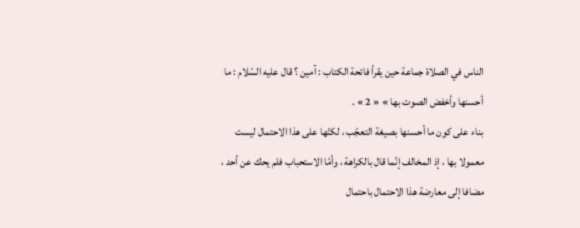الناس في الصلاة جماعة حين يقرأ فاتحة الكتاب : آمين ؟ قال عليه السّلام : ما أحسنها وأخفض الصوت بها » « 2 » .
بناء على كون ما أحسنها بصيغة التعجّب ، لكنّها على هذا الاحتمال ليست معمولا بها ، إذ المخالف إنّما قال بالكراهة ، وأمّا الاستحباب فلم يحك عن أحد ، مضافا إلى معارضة هذا الاحتمال باحتمال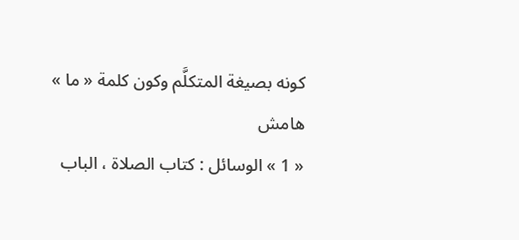كونه بصيغة المتكلَّم وكون كلمة « ما »
هامش
« 1 » الوسائل : كتاب الصلاة ، الباب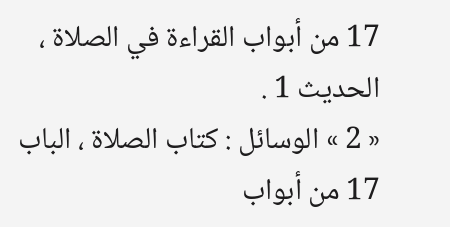17 من أبواب القراءة في الصلاة ، الحديث 1 .
« 2 » الوسائل : كتاب الصلاة ، الباب 17 من أبواب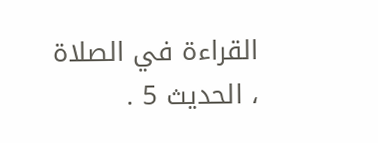القراءة في الصلاة ، الحديث 5 .